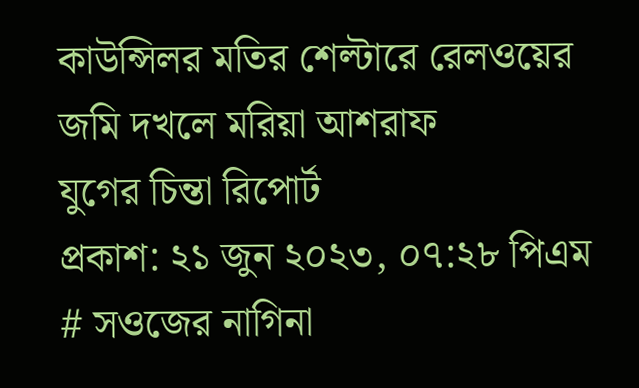কাউন্সিলর মতির শেল্টারে রেলওয়ের জমি দখলে মরিয়া আশরাফ
যুগের চিন্তা রিপোর্ট
প্রকাশ: ২১ জুন ২০২৩, ০৭:২৮ পিএম
# সওজের নাগিনা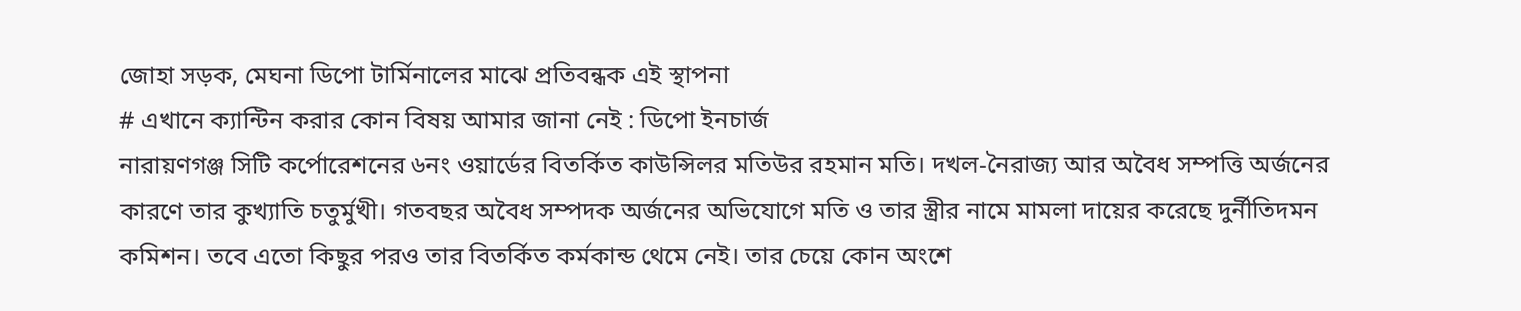জোহা সড়ক, মেঘনা ডিপো টার্মিনালের মাঝে প্রতিবন্ধক এই স্থাপনা
# এখানে ক্যান্টিন করার কোন বিষয় আমার জানা নেই : ডিপো ইনচার্জ
নারায়ণগঞ্জ সিটি কর্পোরেশনের ৬নং ওয়ার্ডের বিতর্কিত কাউন্সিলর মতিউর রহমান মতি। দখল-নৈরাজ্য আর অবৈধ সম্পত্তি অর্জনের কারণে তার কুখ্যাতি চতুর্মুখী। গতবছর অবৈধ সম্পদক অর্জনের অভিযোগে মতি ও তার স্ত্রীর নামে মামলা দায়ের করেছে দুর্নীতিদমন কমিশন। তবে এতো কিছুর পরও তার বিতর্কিত কর্মকান্ড থেমে নেই। তার চেয়ে কোন অংশে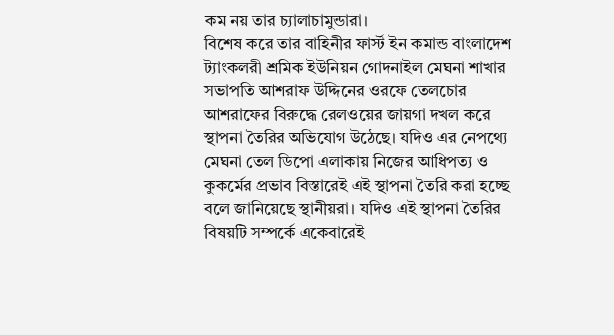কম নয় তার চ্যালাচামুন্ডারা।
বিশেষ করে তার বাহিনীর ফার্স্ট ইন কমান্ড বাংলাদেশ ট্যাংকলরী শ্রমিক ইউনিয়ন গোদনাইল মেঘনা শাখার সভাপতি আশরাফ উদ্দিনের ওরফে তেলচোর আশরাফের বিরুদ্ধে রেলওয়ের জায়গা দখল করে স্থাপনা তৈরির অভিযোগ উঠেছে। যদিও এর নেপথ্যে মেঘনা তেল ডিপো এলাকায় নিজের আধিপত্য ও কুকর্মের প্রভাব বিস্তারেই এই স্থাপনা তৈরি করা হচ্ছে বলে জানিয়েছে স্থানীয়রা। যদিও এই স্থাপনা তৈরির বিষয়টি সম্পর্কে একেবারেই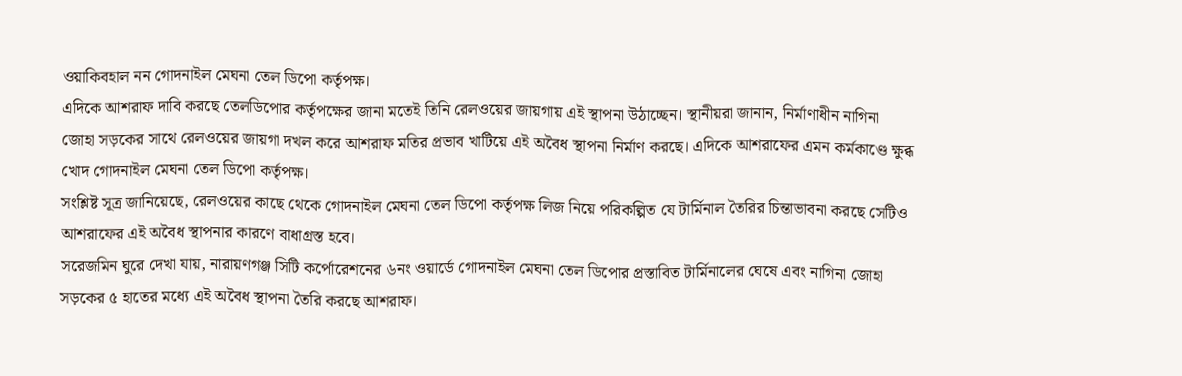ওয়াকিবহাল নন গোদনাইল মেঘনা তেল ডিপো কর্তৃপক্ষ।
এদিকে আশরাফ দাবি করছে তেলডিপোর কর্তৃপক্ষের জানা মতেই তিনি রেলওয়ের জায়গায় এই স্থাপনা উঠাচ্ছেন। স্থানীয়রা জানান, নির্মাণাধীন নাগিনা জোহা সড়কের সাথে রেলওয়ের জায়গা দখল করে আশরাফ মতির প্রভাব খাটিয়ে এই অবৈধ স্থাপনা নির্মাণ করছে। এদিকে আশরাফের এমন কর্মকাণ্ডে ক্ষুব্ধ খোদ গোদনাইল মেঘনা তেল ডিপো কর্তৃপক্ষ।
সংশ্লিষ্ট সূত্র জানিয়েছে, রেলওয়ের কাছে থেকে গোদনাইল মেঘনা তেল ডিপো কর্তৃপক্ষ লিজ নিয়ে পরিকল্পিত যে টার্মিনাল তৈরির চিন্তাভাবনা করছে সেটিও আশরাফের এই অবৈধ স্থাপনার কারণে বাধাগ্রস্ত হবে।
সরেজমিন ঘুরে দেখা যায়, নারায়ণগঞ্জ সিটি কর্পোরেশনের ৬নং ওয়ার্ডে গোদনাইল মেঘনা তেল ডিপোর প্রস্তাবিত টার্মিনালের ঘেষে এবং নাগিনা জোহা সড়কের ৫ হাতের মধ্যে এই অবৈধ স্থাপনা তৈরি করছে আশরাফ।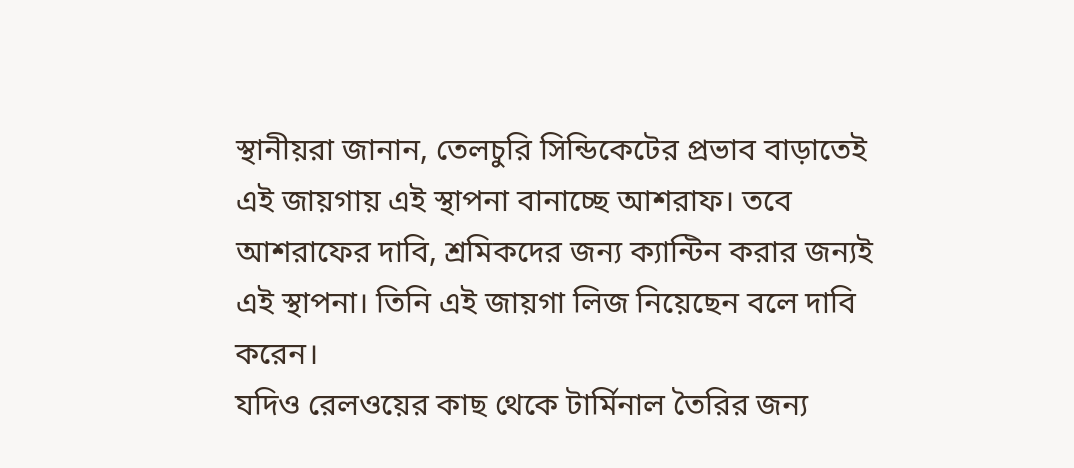স্থানীয়রা জানান, তেলচুরি সিন্ডিকেটের প্রভাব বাড়াতেই এই জায়গায় এই স্থাপনা বানাচ্ছে আশরাফ। তবে আশরাফের দাবি, শ্রমিকদের জন্য ক্যান্টিন করার জন্যই এই স্থাপনা। তিনি এই জায়গা লিজ নিয়েছেন বলে দাবি করেন।
যদিও রেলওয়ের কাছ থেকে টার্মিনাল তৈরির জন্য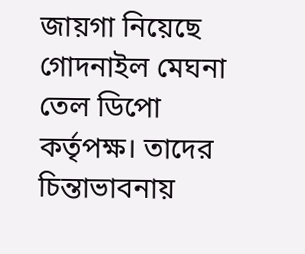জায়গা নিয়েছে গোদনাইল মেঘনা তেল ডিপো কর্তৃপক্ষ। তাদের চিন্তাভাবনায়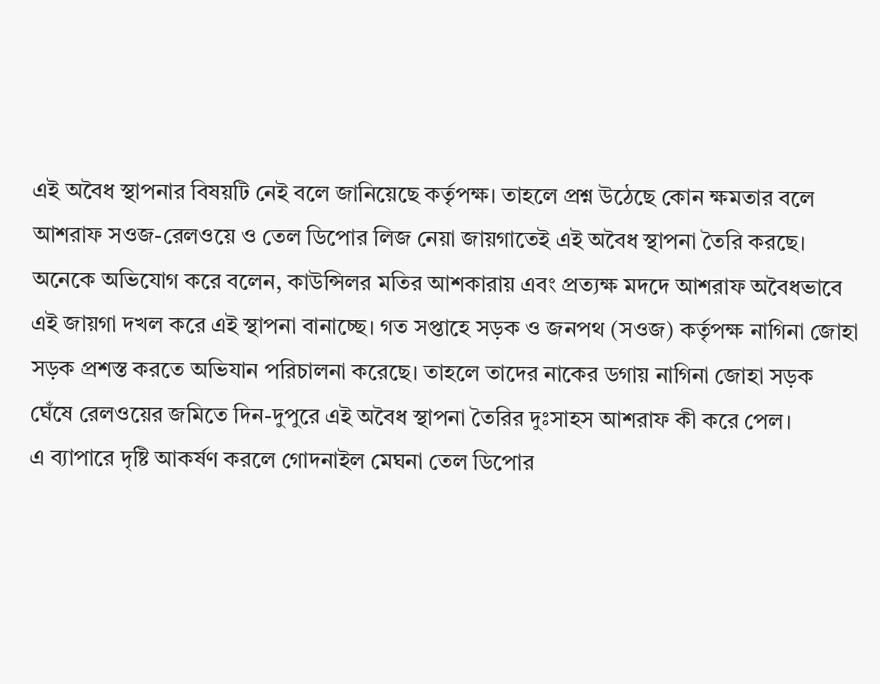এই অবৈধ স্থাপনার বিষয়টি নেই বলে জানিয়েছে কর্তৃপক্ষ। তাহলে প্রশ্ন উঠেছে কোন ক্ষমতার বলে আশরাফ সওজ-রেলওয়ে ও তেল ডিপোর লিজ নেয়া জায়গাতেই এই অবৈধ স্থাপনা তৈরি করছে।
অনেকে অভিযোগ করে বলেন, কাউন্সিলর মতির আশকারায় এবং প্রত্যক্ষ মদদে আশরাফ অবৈধভাবে এই জায়গা দখল করে এই স্থাপনা বানাচ্ছে। গত সপ্তাহে সড়ক ও জনপথ (সওজ) কর্তৃপক্ষ নাগিনা জোহা সড়ক প্রশস্ত করতে অভিযান পরিচালনা করেছে। তাহলে তাদের নাকের ডগায় নাগিনা জোহা সড়ক ঘেঁষে রেলওয়ের জমিতে দিন-দুপুরে এই অবৈধ স্থাপনা তৈরির দুঃসাহস আশরাফ কী করে পেল।
এ ব্যাপারে দৃষ্টি আকর্ষণ করলে গোদনাইল মেঘনা তেল ডিপোর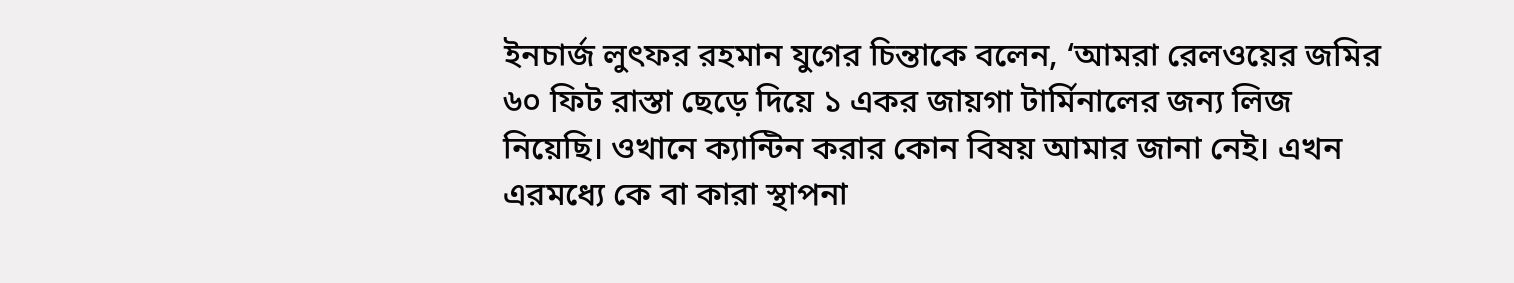ইনচার্জ লুৎফর রহমান যুগের চিন্তাকে বলেন, ‘আমরা রেলওয়ের জমির ৬০ ফিট রাস্তা ছেড়ে দিয়ে ১ একর জায়গা টার্মিনালের জন্য লিজ নিয়েছি। ওখানে ক্যান্টিন করার কোন বিষয় আমার জানা নেই। এখন এরমধ্যে কে বা কারা স্থাপনা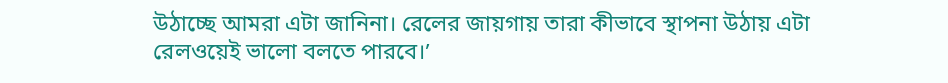উঠাচ্ছে আমরা এটা জানিনা। রেলের জায়গায় তারা কীভাবে স্থাপনা উঠায় এটা রেলওয়েই ভালো বলতে পারবে।’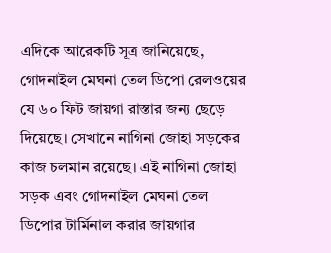এদিকে আরেকটি সূত্র জানিয়েছে, গোদনাইল মেঘনা তেল ডিপো রেলওয়ের যে ৬০ ফিট জায়গা রাস্তার জন্য ছেড়ে দিয়েছে। সেখানে নাগিনা জোহা সড়কের কাজ চলমান রয়েছে। এই নাগিনা জোহা সড়ক এবং গোদনাইল মেঘনা তেল ডিপোর টার্মিনাল করার জায়গার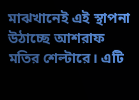মাঝখানেই এই স্থাপনা উঠাচ্ছে আশরাফ মতির শেল্টারে। এটি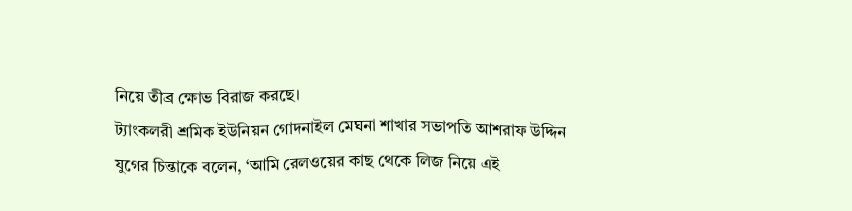নিয়ে তীব্র ক্ষোভ বিরাজ করছে।
ট্যাংকলরী শ্রমিক ইউনিয়ন গোদনাইল মেঘনা শাখার সভাপতি আশরাফ উদ্দিন যুগের চিন্তাকে বলেন, ‘আমি রেলওয়ের কাছ থেকে লিজ নিয়ে এই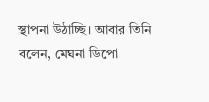স্থাপনা উঠাচ্ছি। আবার তিনি বলেন, মেঘনা ডিপো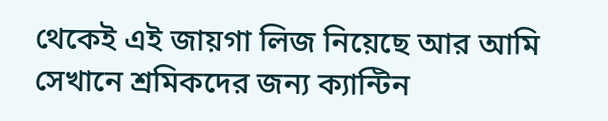থেকেই এই জায়গা লিজ নিয়েছে আর আমি সেখানে শ্রমিকদের জন্য ক্যান্টিন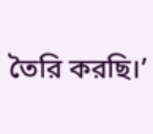তৈরি করছি।’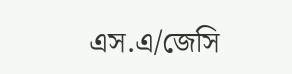এস.এ/জেসি